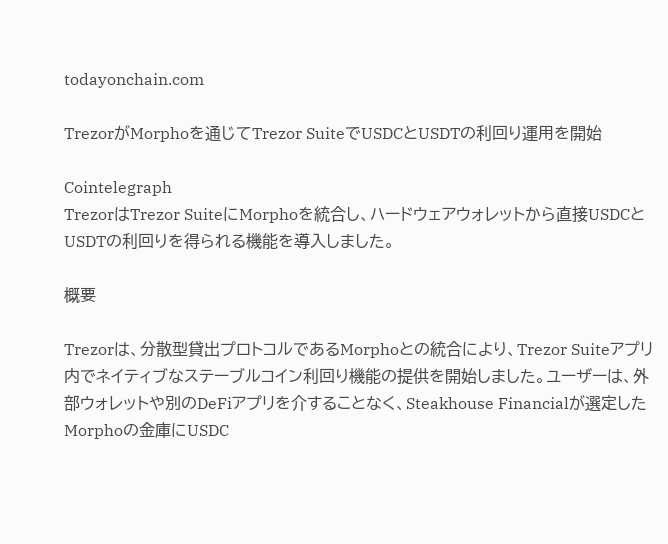todayonchain.com

TrezorがMorphoを通じてTrezor SuiteでUSDCとUSDTの利回り運用を開始

Cointelegraph
TrezorはTrezor SuiteにMorphoを統合し、ハードウェアウォレットから直接USDCとUSDTの利回りを得られる機能を導入しました。

概要

Trezorは、分散型貸出プロトコルであるMorphoとの統合により、Trezor Suiteアプリ内でネイティブなステーブルコイン利回り機能の提供を開始しました。ユーザーは、外部ウォレットや別のDeFiアプリを介することなく、Steakhouse Financialが選定したMorphoの金庫にUSDC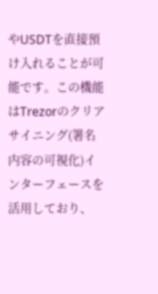やUSDTを直接預け入れることが可能です。この機能はTrezorのクリアサイニング(署名内容の可視化)インターフェースを活用しており、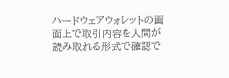ハードウェアウォレットの画面上で取引内容を人間が読み取れる形式で確認で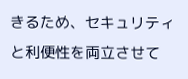きるため、セキュリティと利便性を両立させて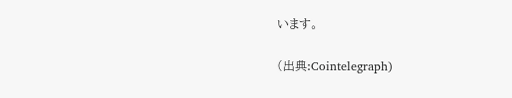います。

(出典:Cointelegraph)